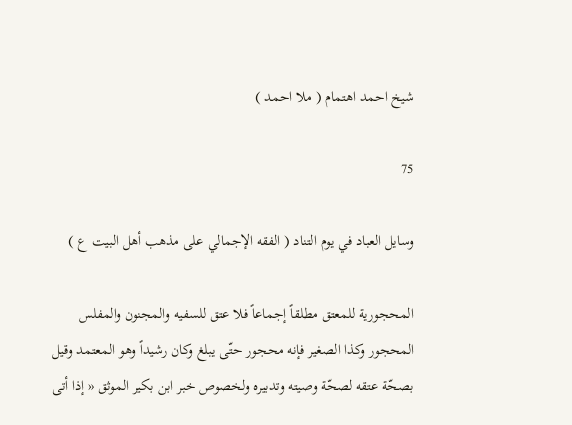شيخ احمد اهتمام ( ملا احمد )

75

وسايل العباد في يوم التناد ( الفقه الإجمالي على مذهب أهل البيت ع )

المحجورية للمعتق مطلقاً إجماعاً فلا عتق للسفيه والمجنون والمفلس المحجور وكذا الصغير فإنه محجور حتّى يبلغ وكان رشيداً وهو المعتمد وقيل بصحّة عتقه لصحّة وصيته وتدبيره ولخصوص خبر ابن بكير الموثق « إذا أتى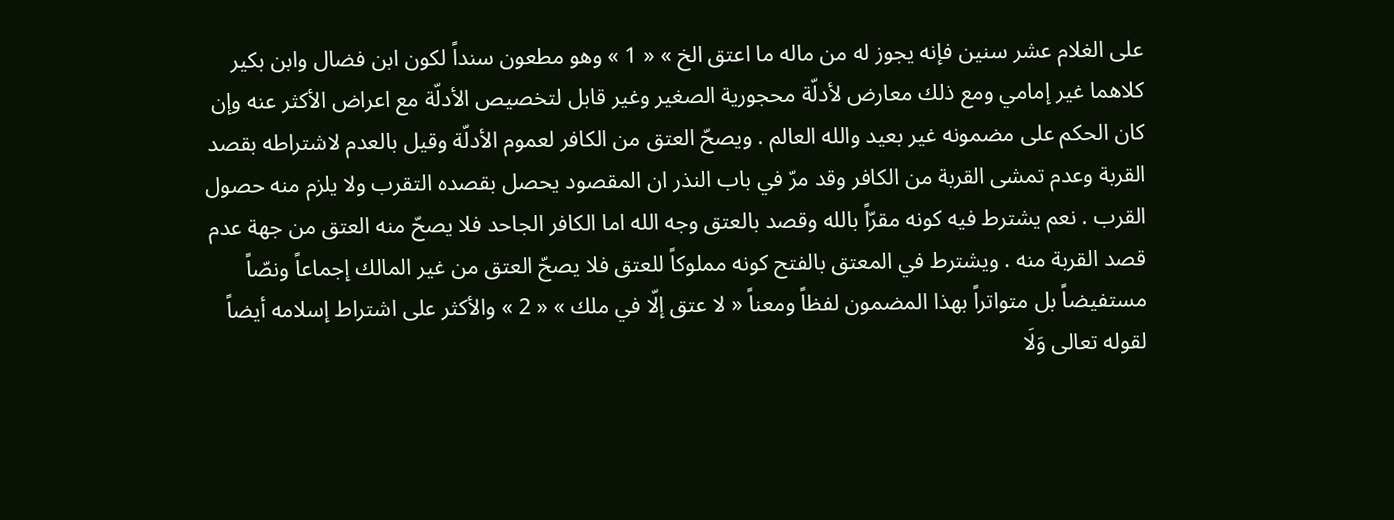على الغلام عشر سنين فإنه يجوز له من ماله ما اعتق الخ » « 1 » وهو مطعون سنداً لكون ابن فضال وابن بكير كلاهما غير إمامي ومع ذلك معارض لأدلّة محجورية الصغير وغير قابل لتخصيص الأدلّة مع اعراض الأكثر عنه وإن كان الحكم على مضمونه غير بعيد والله العالم . ويصحّ العتق من الكافر لعموم الأدلّة وقيل بالعدم لاشتراطه بقصد القربة وعدم تمشى القربة من الكافر وقد مرّ في باب النذر ان المقصود يحصل بقصده التقرب ولا يلزم منه حصول القرب . نعم يشترط فيه كونه مقرّاً بالله وقصد بالعتق وجه الله اما الكافر الجاحد فلا يصحّ منه العتق من جهة عدم قصد القربة منه . ويشترط في المعتق بالفتح كونه مملوكاً للعتق فلا يصحّ العتق من غير المالك إجماعاً ونصّاً مستفيضاً بل متواتراً بهذا المضمون لفظاً ومعناً « لا عتق إلّا في ملك » « 2 » والأكثر على اشتراط إسلامه أيضاً لقوله تعالى وَلَا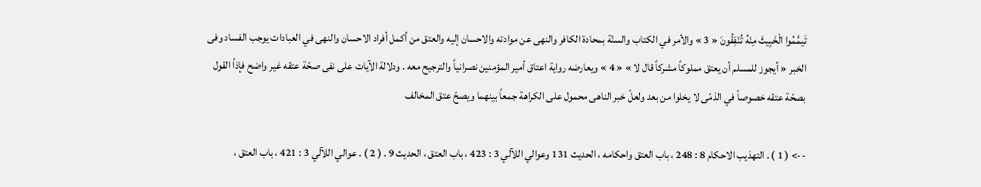تَيمَّمُوا الْخَبِيثَ مِنْهُ تُنْفِقُونَ « 3 » والأمر في الكتاب والسنّة بمحادة الكافر والنهى عن موادته والاحسان إليه والعتق من أكمل أفراد الاحسان والنهى في العبادات يوجب الفساد وفى الخبر « أيجوز للمسلم أن يعتق مملوكاً مشركاً قال لا » « 4 » ويعارضه رواية اعتاق أمير المؤمنين نصرانياً والترجيح معه . ودلالة الآيات على نفى صحّة عتقه غير واضح فإذاً القول بصحّة عتقه خصوصاً في الذمّى لا يخلوا من بعد ولعلّ خبر الناهى محمول على الكراهة جمعاً بينهما ويصحّ عتق المخالف

--> ( 1 ) . التهذيب الاحكام 8 : 248 ، باب العتق واحكامه ، الحديث 131 وعوالي اللآلي 3 : 423 ، باب العتق ، الحديث 9 . ( 2 ) . عوالي اللآلي 3 : 421 ، باب العتق ،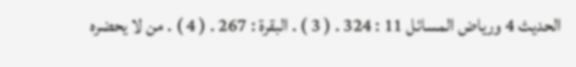الحديث 4 ورياض المسائل 11 : 324 . ( 3 ) . البقرة : 267 . ( 4 ) . من لا يحضره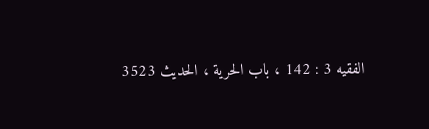الفقيه 3 : 142 ، باب الحرية ، الحديث 3523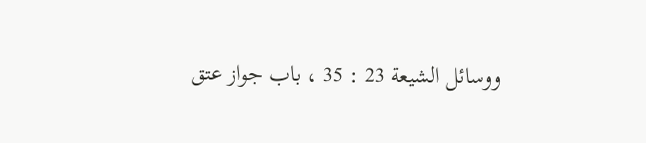ووسائل الشيعة 23 : 35 ، باب جواز عتق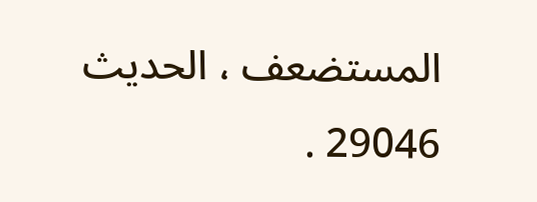المستضعف ، الحديث 29046 .